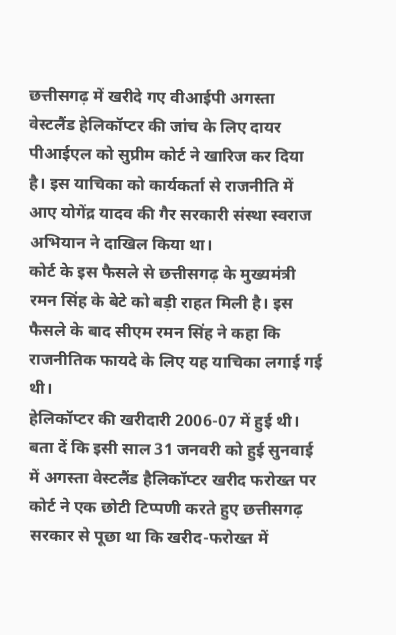छत्तीसगढ़ में खरीदे गए वीआईपी अगस्ता वेस्टलैंड हेलिकॉप्टर की जांच के लिए दायर पीआईएल को सुप्रीम कोर्ट ने खारिज कर दिया है। इस याचिका को कार्यकर्ता से राजनीति में आए योगेंद्र यादव की गैर सरकारी संस्था स्वराज अभियान ने दाखिल किया था।
कोर्ट के इस फैसले से छत्तीसगढ़ के मुख्यमंत्री रमन सिंह के बेटे को बड़ी राहत मिली है। इस फैसले के बाद सीएम रमन सिंह ने कहा कि राजनीतिक फायदे के लिए यह याचिका लगाई गई थी।
हेलिकॉप्टर की खरीदारी 2006-07 में हुई थी। बता दें कि इसी साल 31 जनवरी को हुई सुनवाई में अगस्ता वेस्टलैंड हैलिकॉप्टर खरीद फरोख्त पर कोर्ट ने एक छोटी टिप्पणी करते हुए छत्तीसगढ़ सरकार से पूछा था कि खरीद-फरोख्त में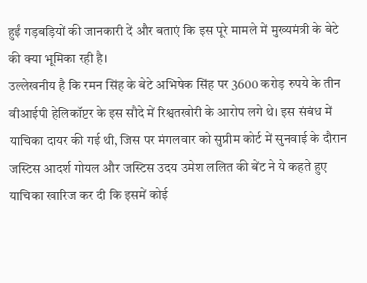हुईं गड़बड़ियों की जानकारी दें और बताएं कि इस पूरे मामले में मुख्यमंत्री के बेटे की क्या भूमिका रही है।
उल्लेखनीय है कि रमन सिंह के बेटे अभिषेक सिंह पर 3600 करोड़ रुपये के तीन वीआईपी हेलिकॉप्टर के इस सौदे में रिश्वतखोरी के आरोप लगे थे। इस संबंध में याचिका दायर की गई थी, जिस पर मंगलवार को सुप्रीम कोर्ट में सुनवाई के दौरान जस्टिस आदर्श गोयल और जस्टिस उदय उमेश ललित की बेंट ने ये कहते हुए याचिका खारिज कर दी कि इसमें कोई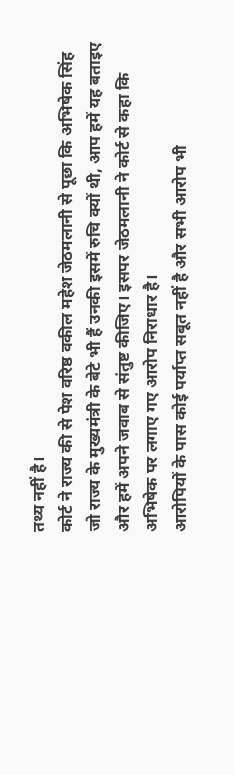तथ्य नहीं है।
कोर्ट ने राज्य की से पेश वरिष्ठ वकील महेश जेठमलानी से पूछा कि अभिषेक सिंह जो राज्य के मुख्यमंत्री के बेटे भी हैं उनकी इसमें रुचि क्यों थी, आप हमें यह बताइए और हमें अपने जवाब से संतुष्ट कीजिए। इसपर जेठमलानी ने कोर्ट से कहा कि अभिषेक पर लगाए गए आरोप निराधार है।
आरोपियों के पास कोई पर्याप्त सबूत नहीं है और सभी आरोप भी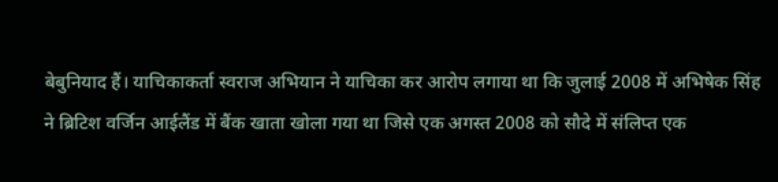बेबुनियाद हैं। याचिकाकर्ता स्वराज अभियान ने याचिका कर आरोप लगाया था कि जुलाई 2008 में अभिषेक सिंह ने ब्रिटिश वर्जिन आईलैंड में बैंक खाता खोला गया था जिसे एक अगस्त 2008 को सौदे में संलिप्त एक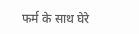फर्म के साथ घेरे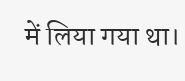में लिया गया था।